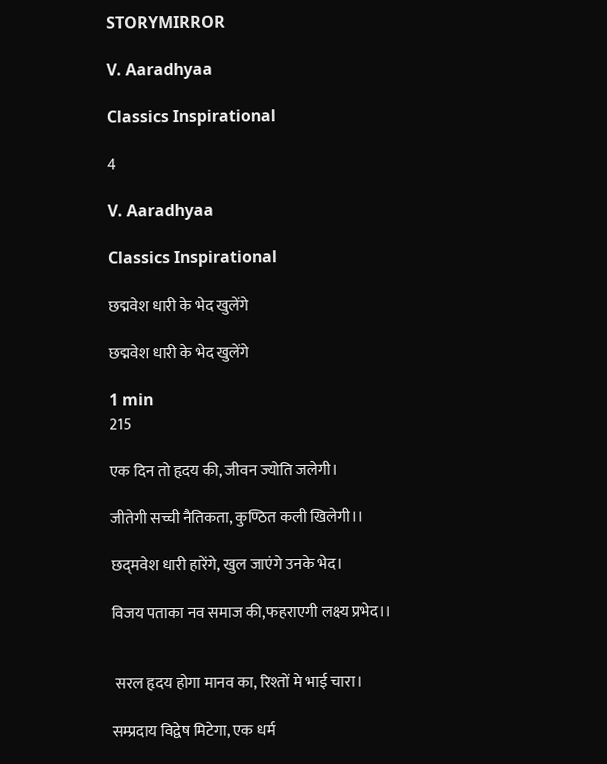STORYMIRROR

V. Aaradhyaa

Classics Inspirational

4

V. Aaradhyaa

Classics Inspirational

छद्मवेश धारी के भेद खुलेंगे

छद्मवेश धारी के भेद खुलेंगे

1 min
215

एक दिन तो हृदय की, जीवन ज्योति जलेगी।

जीतेगी सच्ची नैतिकता, कुण्ठित कली खिलेगी।।

छद्‌मवेश धारी हारेंगे, खुल जाएंगे उनके भेद।

विजय पताका नव समाज की,फहराएगी लक्ष्य प्रभेद।।


 सरल हृदय होगा मानव का, रिश्तों मे भाई चारा।

सम्प्रदाय विद्वेष मिटेगा, एक धर्म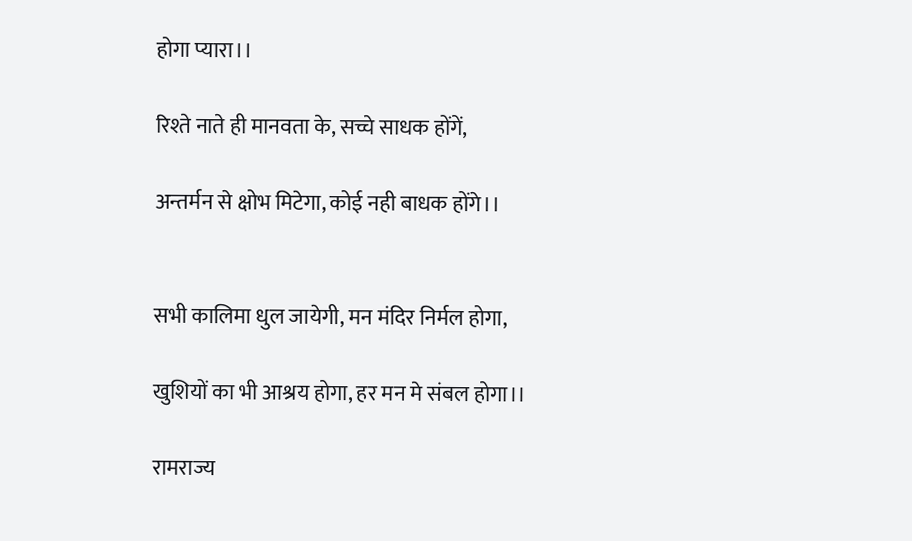होगा प्यारा।।

रिश्ते नाते ही मानवता के, सच्चे साधक होंगें,

अन्तर्मन से क्षोभ मिटेगा, कोई नही बाधक होंगे।।


सभी कालिमा धुल जायेगी, मन मंदिर निर्मल होगा,

खुशियों का भी आश्रय होगा, हर मन मे संबल होगा।।

रामराज्य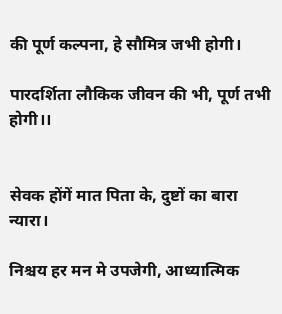की पूर्ण कल्पना, हे सौमित्र जभी होगी।

पारदर्शिता लौकिक जीवन की भी, पूर्ण तभी होगी।।


सेवक होंगें मात पिता के, दुष्टों का बारा न्यारा।

निश्चय हर मन मे उपजेगी, आध्यात्मिक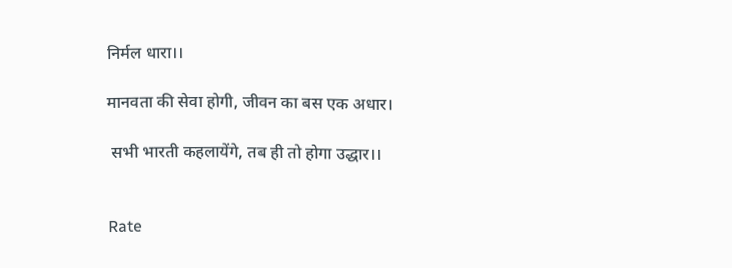निर्मल धारा।।

मानवता की सेवा होगी, जीवन का बस एक अधार।

 सभी भारती कहलायेंगे, तब ही तो होगा उद्धार।।


Rate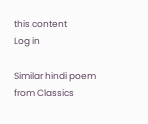this content
Log in

Similar hindi poem from Classics